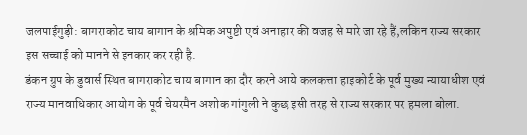जलपाईगुड़ी: बागराकोट चाय बागान के श्रमिक अपुष्टी एवं अनाहार की वजह से मारे जा रहे हैं,लकिन राज्य सरकार इस सच्चाई को मानने से इनकार कर रही है.
डंकन ग्रुप के डुवार्स स्थित बागराकोट चाय बागान का दौर करने आये कलकत्ता हाइकोर्ट के पूर्व मुख्य न्यायाधीश एवं राज्य मानवाधिकार आयोग के पूर्व चेयरमैन अशोक गांगुली ने कुछ इसी तरह से राज्य सरकार पर हमला बोला.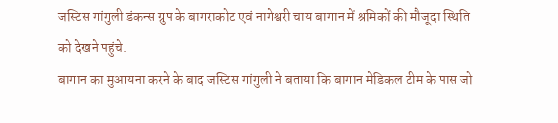जस्टिस गांगुली डंकन्स ग्रुप के बागराकोट एवं नागेश्वरी चाय बागान में श्रमिकों की मौजूदा स्थिति को देखने पहुंचे.
बागान का मुआयना करने के बाद जस्टिस गांगुली ने बताया कि बागान मेडिकल टीम के पास जो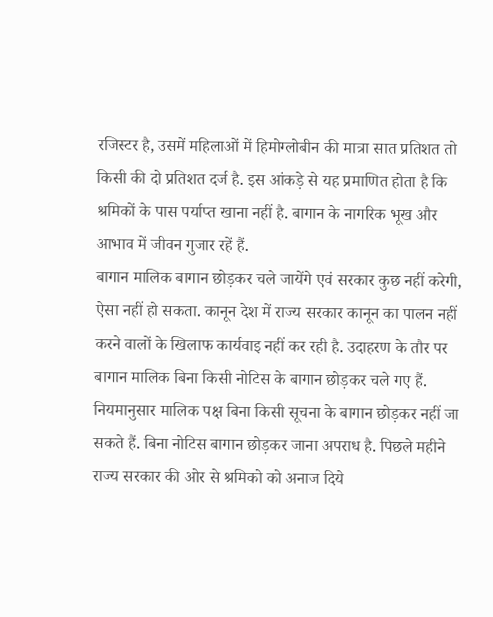रजिस्टर है, उसमें महिलाओं में हिमोग्लोबीन की मात्रा सात प्रतिशत तो किसी की दो प्रतिशत दर्ज है. इस आंकड़े से यह प्रमाणित होता है कि श्रमिकों के पास पर्याप्त खाना नहीं है. बागान के नागरिक भूख और आभाव में जीवन गुजार रहें हैं.
बागान मालिक बागान छोड़कर चले जायेंगे एवं सरकार कुछ नहीं करेगी, ऐसा नहीं हो सकता. कानून देश में राज्य सरकार कानून का पालन नहीं करने वालों के खिलाफ कार्यवाइ नहीं कर रही है. उदाहरण के तौर पर बागान मालिक बिना किसी नोटिस के बागान छोड़कर चले गए हैं. नियमानुसार मालिक पक्ष बिना किसी सूचना के बागान छोड़कर नहीं जा सकते हैं. बिना नोटिस बागान छोड़कर जाना अपराध है. पिछले महीने राज्य सरकार की ओर से श्रमिको को अनाज दिये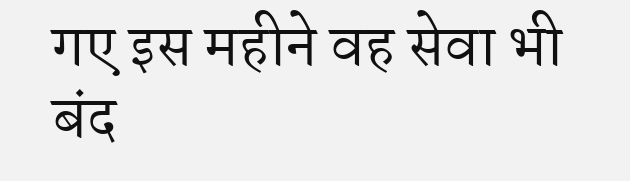गए इस महीने वह सेवा भी बंद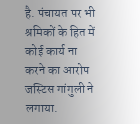है. पंचायत पर भी श्रमिकों के हित में कोई कार्य ना करने का आरोप जस्टिस गांगुली ने लगाया.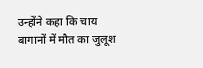उन्होंने कहा कि चाय बागानों में मौत का जुलूश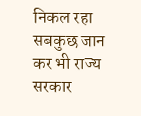निकल रहा सबकुछ जान कर भी राज्य सरकार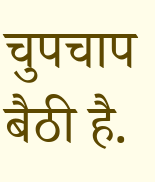चुपचाप बैठी है.